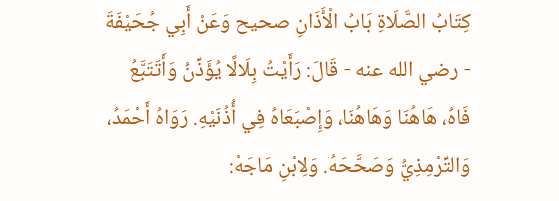كِتَابُ الصَّلَاةِ بَابُ الْأَذَانِ صحيح وَعَنْ أَبِي جُحَيْفَةَ - رضي الله عنه - قَالَ: رَأَيْتُ بِلَالًا يُؤَذِّنُ وَأَتَتَبَّعُ فَاهُ، هَاهُنَا وَهَاهُنَا، وَإِصْبَعَاهُ فِي أُذُنَيْهِ. رَوَاهُ أَحْمَدُ، وَالتِّرْمِذِيُّ وَصَحَّحَهُ. وَلِابْنِ مَاجَهْ: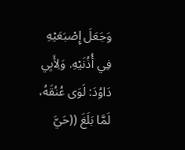وَجَعَلَ إِصْبَعَيْهِ فِي أُذُنَيْهِ. وَلِأَبِي دَاوُدَ: لَوَى عُنُقَهُ، لَمَّا بَلَغَ ((حَيَّ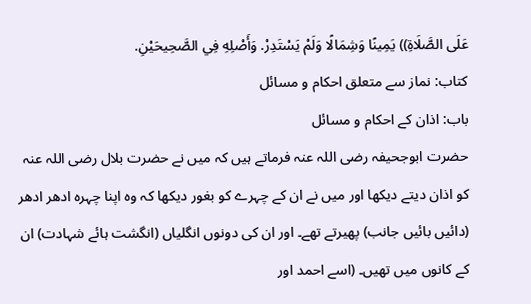عَلَى الصَّلَاةِ)) يَمِينًا وَشِمَالًا وَلَمْ يَسْتَدِرْ. وَأَصْلِهِ فِي الصَّحِيحَيْنِ.
کتاب: نماز سے متعلق احکام و مسائل
باب: اذان کے احکام و مسائل
حضرت ابوجحیفہ رضی اللہ عنہ فرماتے ہیں کہ میں نے حضرت بلال رضی اللہ عنہ کو اذان دیتے دیکھا اور میں نے ان کے چہرے کو بغور دیکھا کہ وہ اپنا چہرہ ادھر ادھر (دائیں بائیں جانب) پھیرتے تھے۔ اور ان کی دونوں انگلیاں (انگشت ہائے شہادت) ان کے کانوں میں تھیں۔ (اسے احمد اور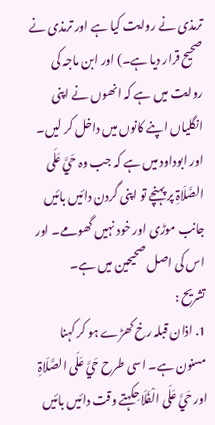ترمذی نے روایت کیا ہے اور ترمذی نے صحیح قرار دیا ہے۔) اور ابن ماجہ کی روایت میں ہے کہ انھوں نے اپنی انگلیاں اپنے کانوں میں داخل کر لیں۔ اور ابوداود میں ہے کہ جب وہ حَيَّ عَلَی الصَّلَاۃِ پر پہنچے تو اپنی گردن دائیں بائیں جانب موڑی اور خود نہیں گھومے۔ اور اس کی اصل صحیحین میں ہے۔
تشریح :
1. اذان قبلہ رخ کھڑے ہو کر کہنا مسنون ہے۔ اسی طرح حَيَّ عَلَی الصَّلَاۃِ اور حَيَّ عَلَی الْفَلَاحِکہتے وقت دائیں بائیں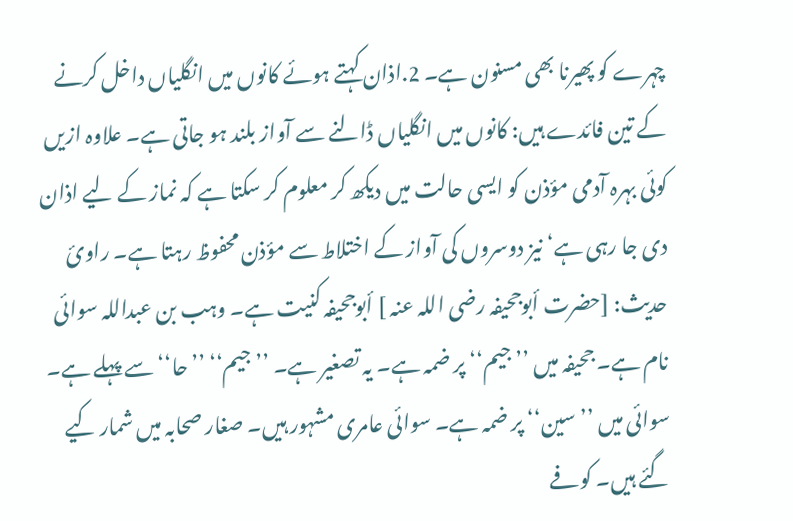چہرے کو پھیرنا بھی مسنون ہے۔ 2.اذان کہتے ہوئے کانوں میں انگلیاں داخل کرنے کے تین فائدے ہیں: کانوں میں انگلیاں ڈالنے سے آواز بلند ہو جاتی ہے۔ علاوہ ازیں کوئی بہرہ آدمی مؤذن کو ایسی حالت میں دیکھ کر معلوم کر سکتا ہے کہ نماز کے لیے اذان دی جا رہی ہے‘ نیز دوسروں کی آواز کے اختلاط سے مؤذن محفوظ رہتا ہے۔ راوئ حدیث: [حضرت أبوجحیفہ رضی اللہ عنہ ] أبوجحیفہ کنیت ہے۔ وہب بن عبداللہ سوائی نام ہے۔ جحیفہ میں ’’جیم‘‘ پر ضمہ ہے۔ یہ تصغیر ہے۔ ’’جیم‘‘ ’’حا‘‘ سے پہلے ہے۔ سوائی میں ’’سین‘‘ پر ضمہ ہے۔ سوائی عامری مشہور ہیں۔ صغار صحابہ میں شمار کیے گئے ہیں۔ کوفے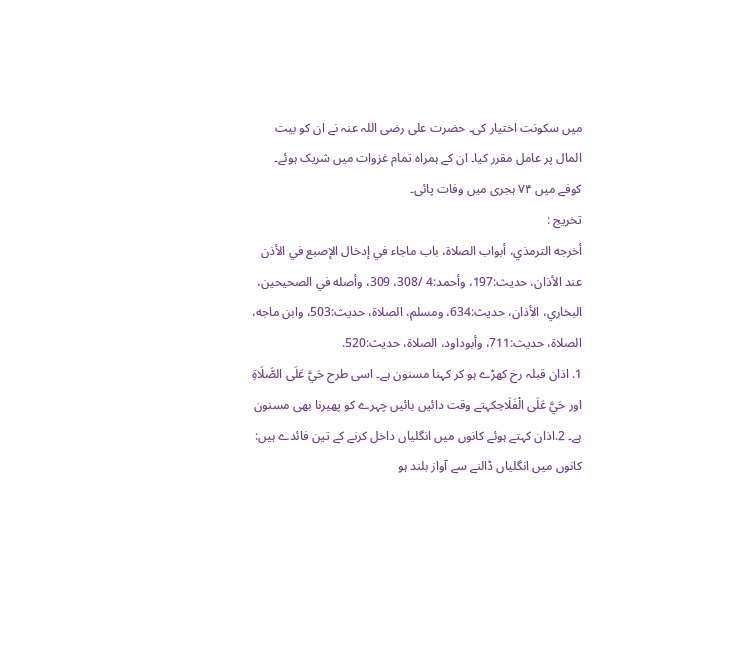میں سکونت اختیار کی۔ حضرت علی رضی اللہ عنہ نے ان کو بیت المال پر عامل مقرر کیا۔ ان کے ہمراہ تمام غزوات میں شریک ہوئے۔ کوفے میں ۷۴ ہجری میں وفات پائی۔
تخریج :
أخرجه الترمذي، أبواب الصلاة، باب ماجاء في إدخال الإصبع في الأذن عند الأذان، حديث:197، وأحمد:4 /308، 309، وأصله في الصحيحين، البخاري، الأذان، حديث:634، ومسلم، الصلاة، حديث:503، وابن ماجه، الصلاة، حديث:711، وأبوداود، الصلاة، حديث:520.
1. اذان قبلہ رخ کھڑے ہو کر کہنا مسنون ہے۔ اسی طرح حَيَّ عَلَی الصَّلَاۃِ اور حَيَّ عَلَی الْفَلَاحِکہتے وقت دائیں بائیں چہرے کو پھیرنا بھی مسنون ہے۔ 2.اذان کہتے ہوئے کانوں میں انگلیاں داخل کرنے کے تین فائدے ہیں: کانوں میں انگلیاں ڈالنے سے آواز بلند ہو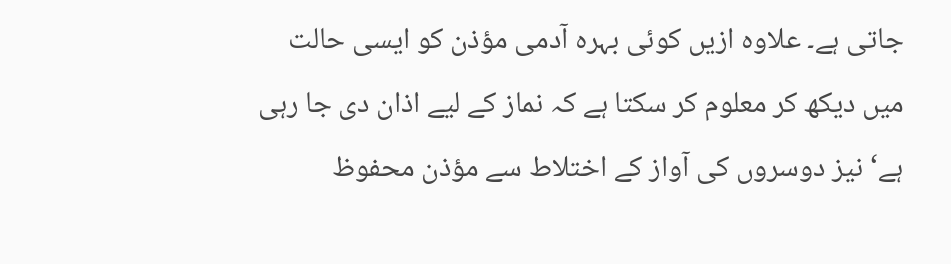جاتی ہے۔ علاوہ ازیں کوئی بہرہ آدمی مؤذن کو ایسی حالت میں دیکھ کر معلوم کر سکتا ہے کہ نماز کے لیے اذان دی جا رہی ہے‘ نیز دوسروں کی آواز کے اختلاط سے مؤذن محفوظ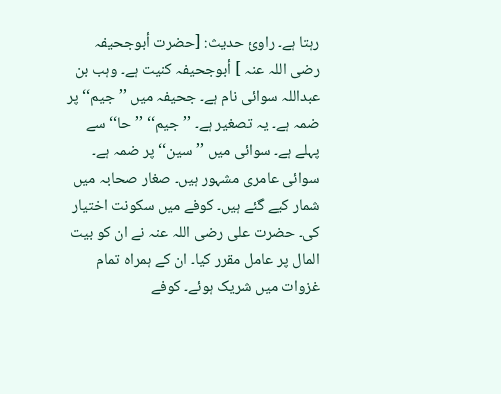رہتا ہے۔ راوئ حدیث: [حضرت أبوجحیفہ رضی اللہ عنہ ] أبوجحیفہ کنیت ہے۔ وہب بن عبداللہ سوائی نام ہے۔ جحیفہ میں ’’جیم‘‘ پر ضمہ ہے۔ یہ تصغیر ہے۔ ’’جیم‘‘ ’’حا‘‘ سے پہلے ہے۔ سوائی میں ’’سین‘‘ پر ضمہ ہے۔ سوائی عامری مشہور ہیں۔ صغار صحابہ میں شمار کیے گئے ہیں۔ کوفے میں سکونت اختیار کی۔ حضرت علی رضی اللہ عنہ نے ان کو بیت المال پر عامل مقرر کیا۔ ان کے ہمراہ تمام غزوات میں شریک ہوئے۔ کوفے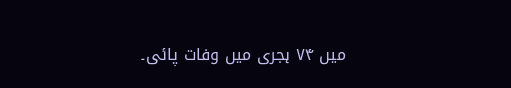میں ۷۴ ہجری میں وفات پائی۔